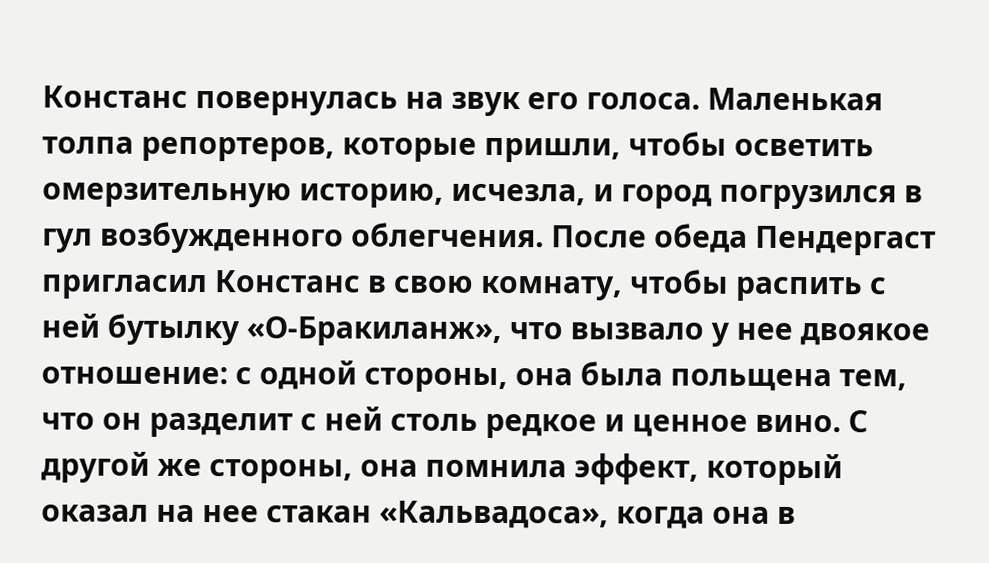Констанс повернулась на звук его голоса. Маленькая толпа репортеров, которые пришли, чтобы осветить омерзительную историю, исчезла, и город погрузился в гул возбужденного облегчения. После обеда Пендергаст пригласил Констанс в свою комнату, чтобы распить с ней бутылку «О-Бракиланж», что вызвало у нее двоякое отношение: с одной стороны, она была польщена тем, что он разделит с ней столь редкое и ценное вино. С другой же стороны, она помнила эффект, который оказал на нее стакан «Кальвадоса», когда она в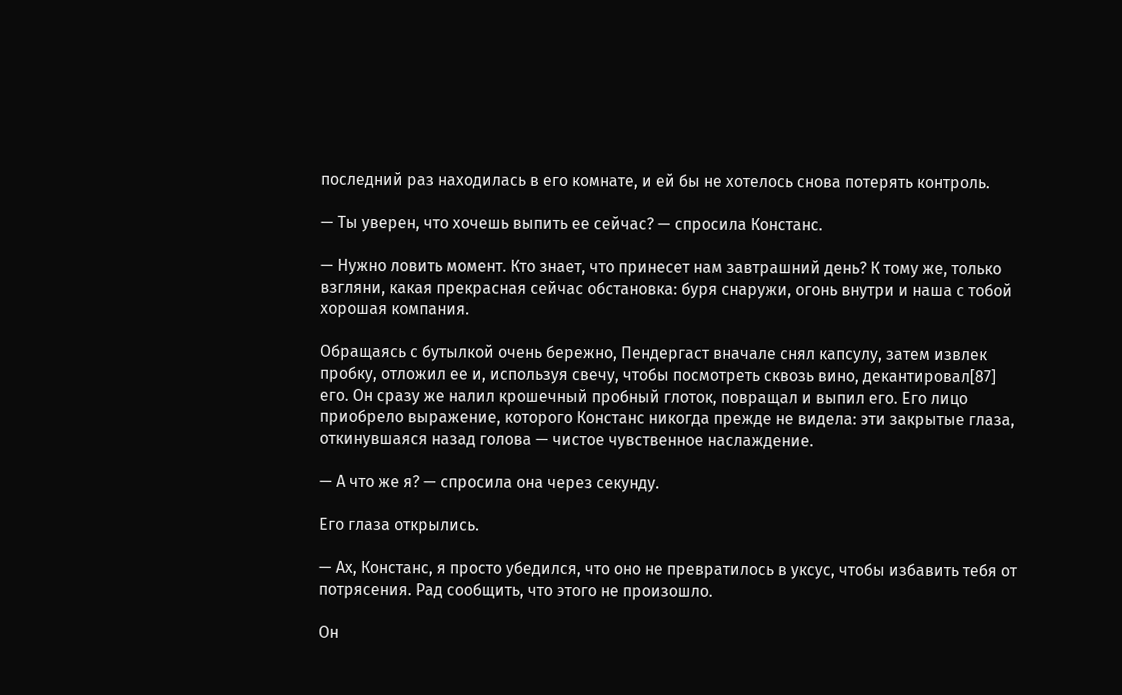последний раз находилась в его комнате, и ей бы не хотелось снова потерять контроль.

— Ты уверен, что хочешь выпить ее сейчас? — спросила Констанс.

— Нужно ловить момент. Кто знает, что принесет нам завтрашний день? К тому же, только взгляни, какая прекрасная сейчас обстановка: буря снаружи, огонь внутри и наша с тобой хорошая компания.

Обращаясь с бутылкой очень бережно, Пендергаст вначале снял капсулу, затем извлек пробку, отложил ее и, используя свечу, чтобы посмотреть сквозь вино, декантировал[87] его. Он сразу же налил крошечный пробный глоток, повращал и выпил его. Его лицо приобрело выражение, которого Констанс никогда прежде не видела: эти закрытые глаза, откинувшаяся назад голова — чистое чувственное наслаждение.

— А что же я? — спросила она через секунду.

Его глаза открылись.

— Ах, Констанс, я просто убедился, что оно не превратилось в уксус, чтобы избавить тебя от потрясения. Рад сообщить, что этого не произошло.

Он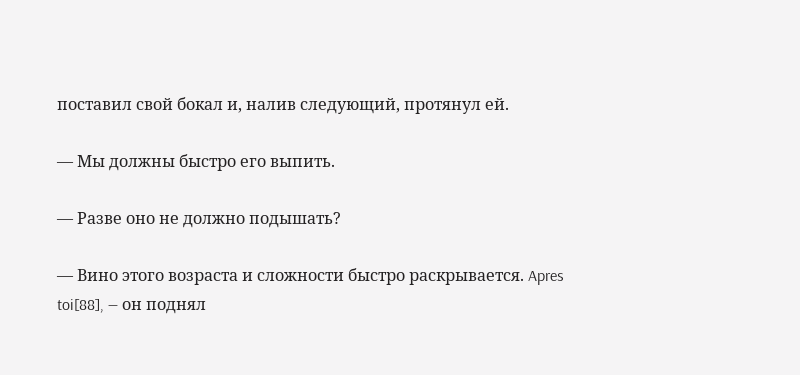поставил свой бокал и, налив следующий, протянул ей.

— Мы должны быстро его выпить.

— Разве оно не должно подышать?

— Вино этого возраста и сложности быстро раскрывается. Apres toi[88], — он поднял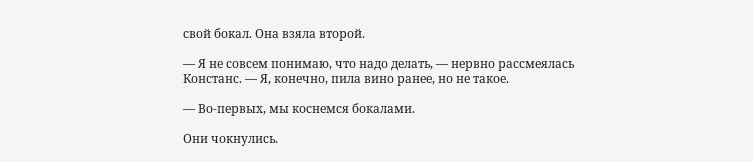свой бокал. Она взяла второй.

— Я не совсем понимаю, что надо делать, — нервно рассмеялась Констанс. — Я, конечно, пила вино ранее, но не такое.

— Во-первых, мы коснемся бокалами.

Они чокнулись.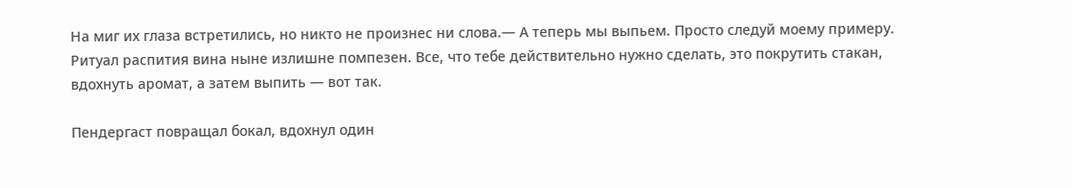На миг их глаза встретились, но никто не произнес ни слова.— А теперь мы выпьем. Просто следуй моему примеру. Ритуал распития вина ныне излишне помпезен. Все, что тебе действительно нужно сделать, это покрутить стакан, вдохнуть аромат, а затем выпить — вот так.

Пендергаст повращал бокал, вдохнул один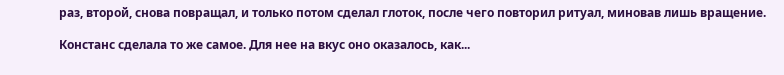раз, второй, снова повращал, и только потом сделал глоток, после чего повторил ритуал, миновав лишь вращение.

Констанс сделала то же самое. Для нее на вкус оно оказалось, как...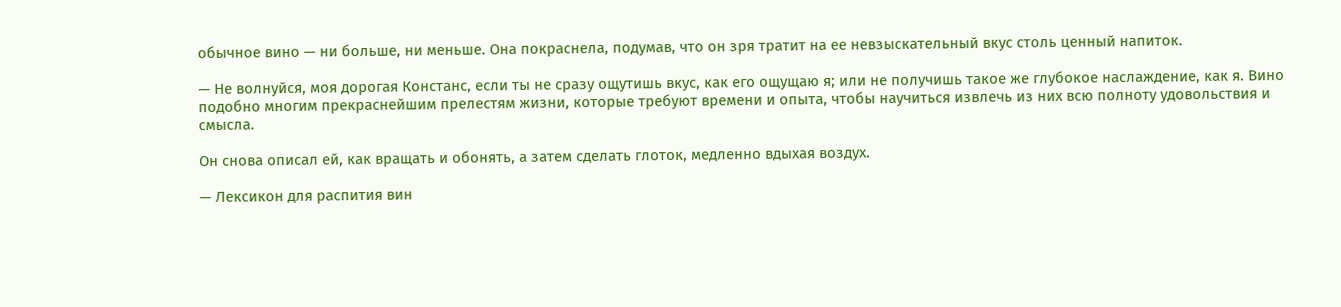обычное вино — ни больше, ни меньше. Она покраснела, подумав, что он зря тратит на ее невзыскательный вкус столь ценный напиток.

— Не волнуйся, моя дорогая Констанс, если ты не сразу ощутишь вкус, как его ощущаю я; или не получишь такое же глубокое наслаждение, как я. Вино подобно многим прекраснейшим прелестям жизни, которые требуют времени и опыта, чтобы научиться извлечь из них всю полноту удовольствия и смысла.

Он снова описал ей, как вращать и обонять, а затем сделать глоток, медленно вдыхая воздух.

— Лексикон для распития вин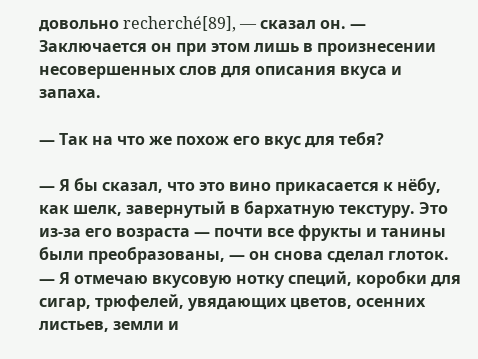довольно recherché[89], — сказал он. — Заключается он при этом лишь в произнесении несовершенных слов для описания вкуса и запаха.

— Так на что же похож его вкус для тебя?

— Я бы сказал, что это вино прикасается к нёбу, как шелк, завернутый в бархатную текстуру. Это из-за его возраста — почти все фрукты и танины были преобразованы, — он снова сделал глоток. — Я отмечаю вкусовую нотку специй, коробки для сигар, трюфелей, увядающих цветов, осенних листьев, земли и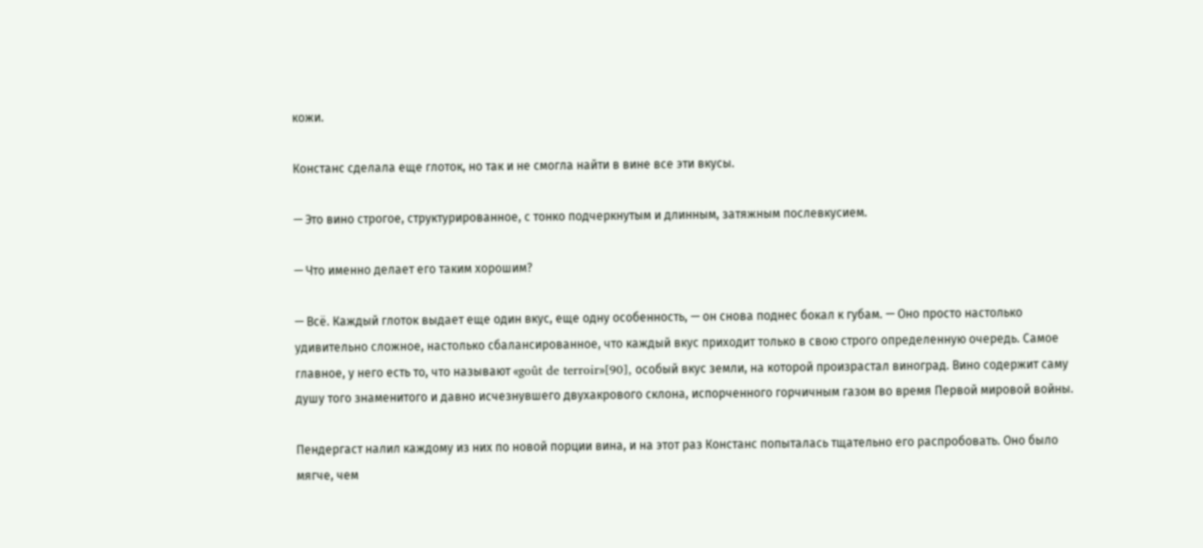кожи.

Констанс сделала еще глоток, но так и не смогла найти в вине все эти вкусы.

— Это вино строгое, структурированное, с тонко подчеркнутым и длинным, затяжным послевкусием.

— Что именно делает его таким хорошим?

— Всё. Каждый глоток выдает еще один вкус, еще одну особенность, — он снова поднес бокал к губам. — Оно просто настолько удивительно сложное, настолько сбалансированное, что каждый вкус приходит только в свою строго определенную очередь. Самое главное, у него есть то, что называют «goût de terroir»[90], особый вкус земли, на которой произрастал виноград. Вино содержит саму душу того знаменитого и давно исчезнувшего двухакрового склона, испорченного горчичным газом во время Первой мировой войны.

Пендергаст налил каждому из них по новой порции вина, и на этот раз Констанс попыталась тщательно его распробовать. Оно было мягче, чем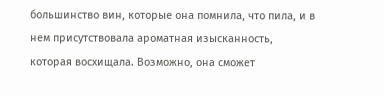большинство вин, которые она помнила, что пила, и в нем присутствовала ароматная изысканность, которая восхищала. Возможно, она сможет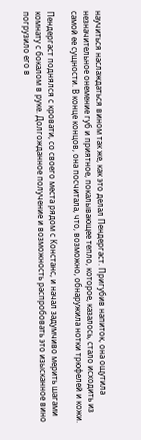научиться наслаждаться вином так же, как это делал Пендергаст. Пригубив напиток, она ощутила незначительное онемение губ и приятное, покалывающее тепло, которое, казалось, стало исходить из самой ее сущности. В конце концов, она посчитала, что, возможно, обнаружила нотки трюфелей и кожи.

Пендергаст поднялся с кровати, со своего места рядом с Констанс, и начал задумчиво мерить шагами комнату с бокалом в руке. Долгожданное получение и возможность распробовать это изысканное вино погрузило его в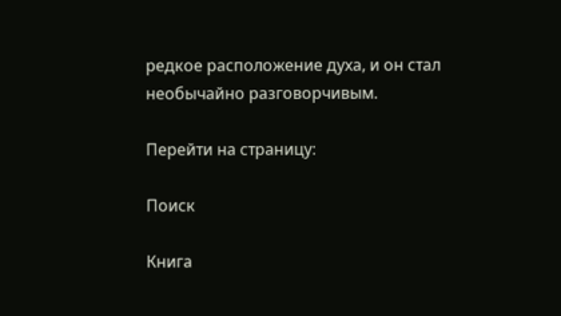редкое расположение духа, и он стал необычайно разговорчивым.

Перейти на страницу:

Поиск

Книга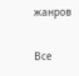жанров

Все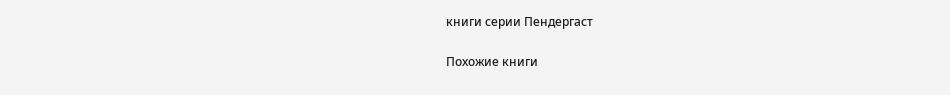книги серии Пендергаст

Похожие книги